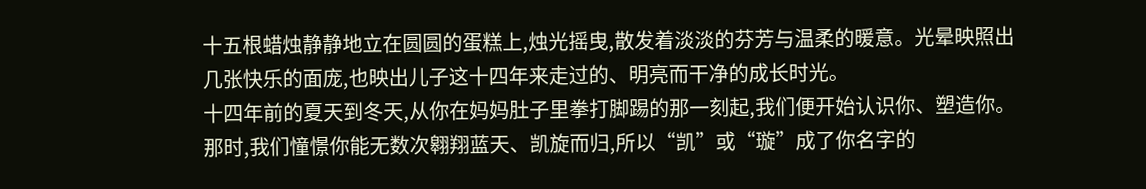十五根蜡烛静静地立在圆圆的蛋糕上,烛光摇曳,散发着淡淡的芬芳与温柔的暖意。光晕映照出几张快乐的面庞,也映出儿子这十四年来走过的、明亮而干净的成长时光。
十四年前的夏天到冬天,从你在妈妈肚子里拳打脚踢的那一刻起,我们便开始认识你、塑造你。那时,我们憧憬你能无数次翱翔蓝天、凯旋而归,所以“凯”或“璇”成了你名字的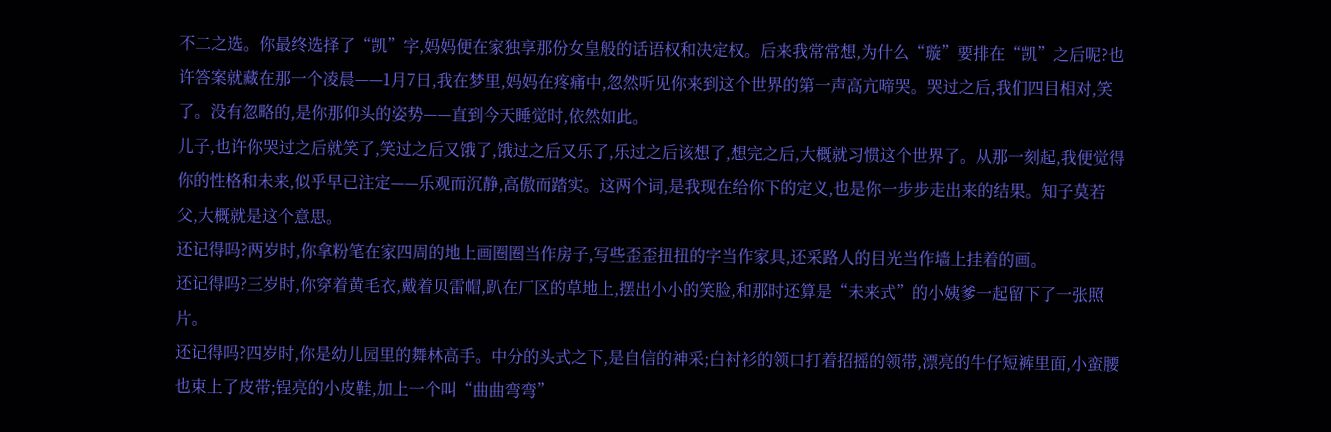不二之选。你最终选择了“凯”字,妈妈便在家独享那份女皇般的话语权和决定权。后来我常常想,为什么“璇”要排在“凯”之后呢?也许答案就藏在那一个凌晨——1月7日,我在梦里,妈妈在疼痛中,忽然听见你来到这个世界的第一声高亢啼哭。哭过之后,我们四目相对,笑了。没有忽略的,是你那仰头的姿势——直到今天睡觉时,依然如此。
儿子,也许你哭过之后就笑了,笑过之后又饿了,饿过之后又乐了,乐过之后该想了,想完之后,大概就习惯这个世界了。从那一刻起,我便觉得你的性格和未来,似乎早已注定——乐观而沉静,高傲而踏实。这两个词,是我现在给你下的定义,也是你一步步走出来的结果。知子莫若父,大概就是这个意思。
还记得吗?两岁时,你拿粉笔在家四周的地上画圈圈当作房子,写些歪歪扭扭的字当作家具,还采路人的目光当作墙上挂着的画。
还记得吗?三岁时,你穿着黄毛衣,戴着贝雷帽,趴在厂区的草地上,摆出小小的笑脸,和那时还算是“未来式”的小姨爹一起留下了一张照片。
还记得吗?四岁时,你是幼儿园里的舞林高手。中分的头式之下,是自信的神采;白衬衫的领口打着招摇的领带,漂亮的牛仔短裤里面,小蛮腰也束上了皮带;锃亮的小皮鞋,加上一个叫“曲曲弯弯”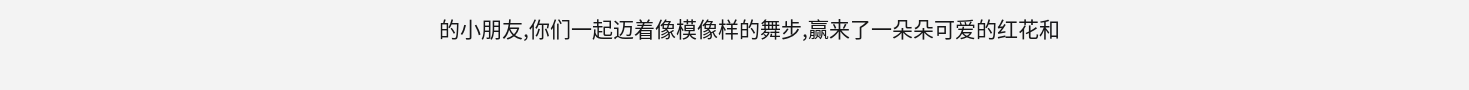的小朋友,你们一起迈着像模像样的舞步,赢来了一朵朵可爱的红花和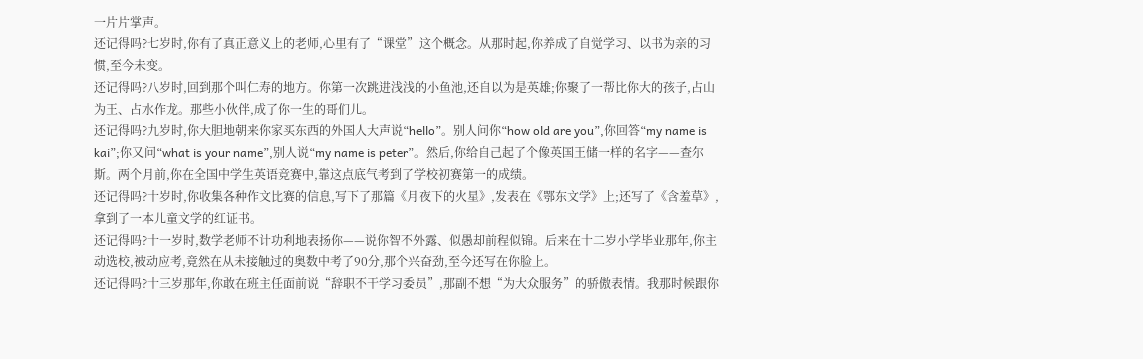一片片掌声。
还记得吗?七岁时,你有了真正意义上的老师,心里有了“课堂”这个概念。从那时起,你养成了自觉学习、以书为亲的习惯,至今未变。
还记得吗?八岁时,回到那个叫仁寿的地方。你第一次跳进浅浅的小鱼池,还自以为是英雄;你聚了一帮比你大的孩子,占山为王、占水作龙。那些小伙伴,成了你一生的哥们儿。
还记得吗?九岁时,你大胆地朝来你家买东西的外国人大声说“hello”。别人问你“how old are you”,你回答“my name is kai”;你又问“what is your name”,别人说“my name is peter”。然后,你给自己起了个像英国王储一样的名字——查尔斯。两个月前,你在全国中学生英语竞赛中,靠这点底气考到了学校初赛第一的成绩。
还记得吗?十岁时,你收集各种作文比赛的信息,写下了那篇《月夜下的火星》,发表在《鄂东文学》上;还写了《含羞草》,拿到了一本儿童文学的红证书。
还记得吗?十一岁时,数学老师不计功利地表扬你——说你智不外露、似愚却前程似锦。后来在十二岁小学毕业那年,你主动选校,被动应考,竟然在从未接触过的奥数中考了90分,那个兴奋劲,至今还写在你脸上。
还记得吗?十三岁那年,你敢在班主任面前说“辞职不干学习委员”,那副不想“为大众服务”的骄傲表情。我那时候跟你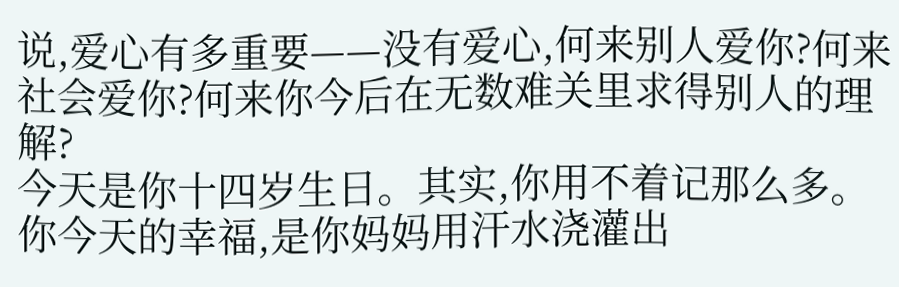说,爱心有多重要——没有爱心,何来别人爱你?何来社会爱你?何来你今后在无数难关里求得别人的理解?
今天是你十四岁生日。其实,你用不着记那么多。你今天的幸福,是你妈妈用汗水浇灌出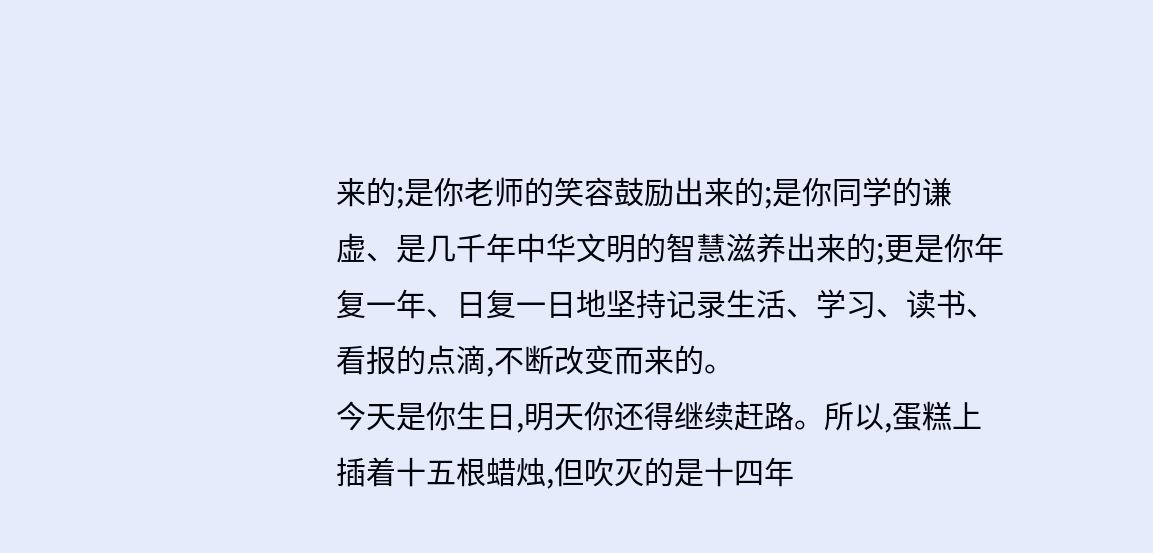来的;是你老师的笑容鼓励出来的;是你同学的谦虚、是几千年中华文明的智慧滋养出来的;更是你年复一年、日复一日地坚持记录生活、学习、读书、看报的点滴,不断改变而来的。
今天是你生日,明天你还得继续赶路。所以,蛋糕上插着十五根蜡烛,但吹灭的是十四年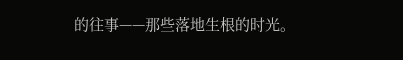的往事——那些落地生根的时光。